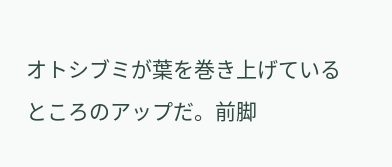オトシブミが葉を巻き上げているところのアップだ。前脚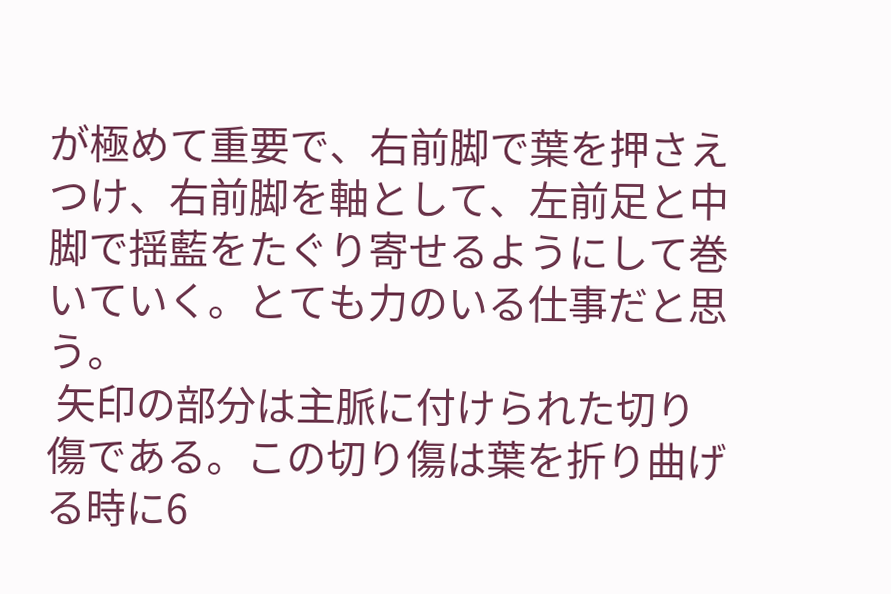が極めて重要で、右前脚で葉を押さえつけ、右前脚を軸として、左前足と中脚で揺藍をたぐり寄せるようにして巻いていく。とても力のいる仕事だと思う。
 矢印の部分は主脈に付けられた切り傷である。この切り傷は葉を折り曲げる時に6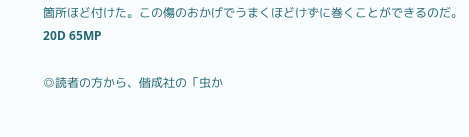箇所ほど付けた。この傷のおかげでうまくほどけずに巻くことができるのだ。
20D 65MP

◎読者の方から、偕成社の「虫か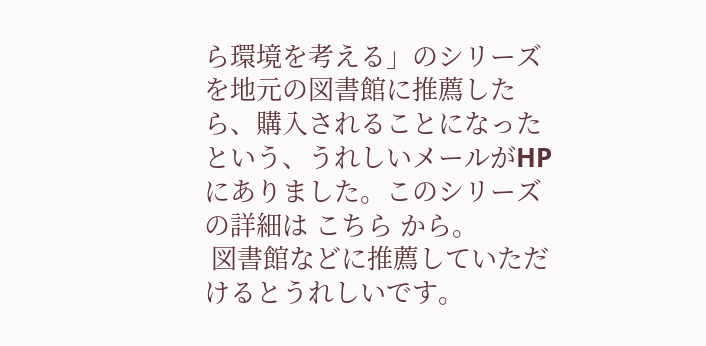ら環境を考える」のシリーズを地元の図書館に推薦したら、購入されることになったという、うれしいメールがHPにありました。このシリーズの詳細は こちら から。
 図書館などに推薦していただけるとうれしいです。